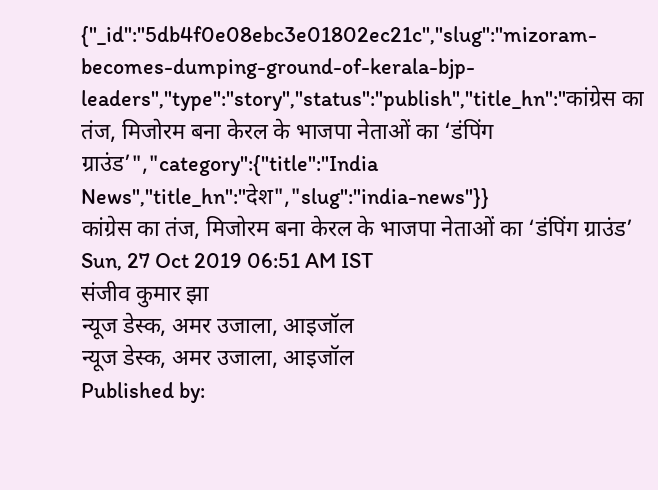{"_id":"5db4f0e08ebc3e01802ec21c","slug":"mizoram-becomes-dumping-ground-of-kerala-bjp-leaders","type":"story","status":"publish","title_hn":"कांग्रेस का तंज, मिजोरम बना केरल के भाजपा नेताओं का ‘डंपिंग ग्राउंड’","category":{"title":"India News","title_hn":"देश","slug":"india-news"}}
कांग्रेस का तंज, मिजोरम बना केरल के भाजपा नेताओं का ‘डंपिंग ग्राउंड’
Sun, 27 Oct 2019 06:51 AM IST
संजीव कुमार झा
न्यूज डेस्क, अमर उजाला, आइजॉल
न्यूज डेस्क, अमर उजाला, आइजॉल
Published by: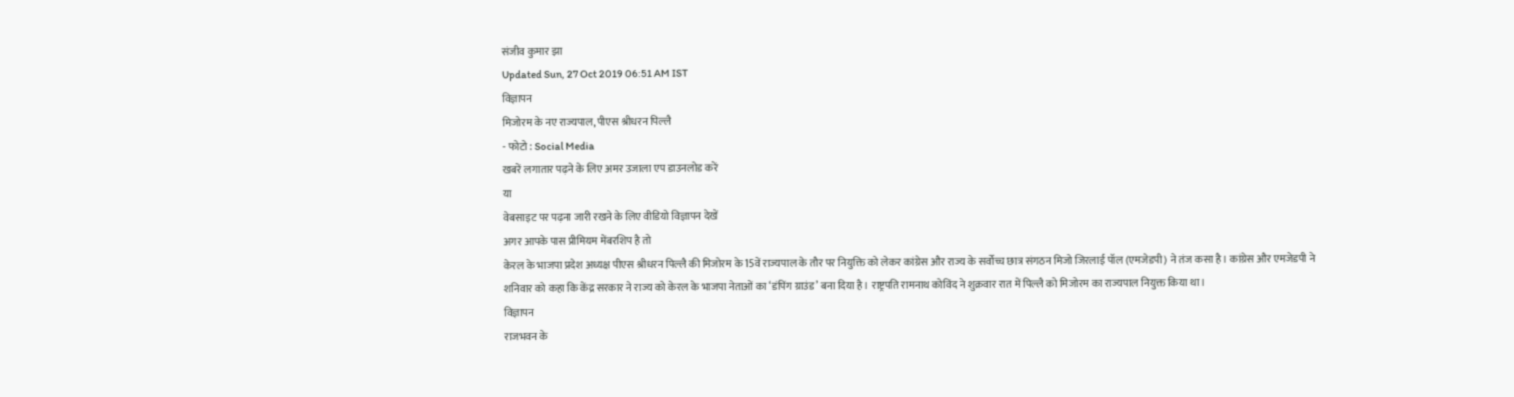संजीव कुमार झा
Updated Sun, 27 Oct 2019 06:51 AM IST
विज्ञापन
मिजोरम के नए राज्यपाल, पीएस श्रीधरन पिल्लै
- फोटो : Social Media
खबरें लगातार पढ़ने के लिए अमर उजाला एप डाउनलोड करें
या
वेबसाइट पर पढ़ना जारी रखने के लिए वीडियो विज्ञापन देखें
अगर आपके पास प्रीमियम मेंबरशिप है तो
केरल के भाजपा प्रदेश अध्यक्ष पीएस श्रीधरन पिल्लै की मिजोरम के 15वें राज्यपाल के तौर पर नियुक्ति को लेकर कांग्रेस और राज्य के सर्वोच्च छात्र संगठन मिजो जिरलाई पॉल (एमजेडपी) ने तंज कसा है। कांग्रेस और एमजेडपी ने शनिवार को कहा कि केंद्र सरकार ने राज्य को केरल के भाजपा नेताओं का ‘डंपिंग ग्राउंड’ बना दिया है। राष्ट्रपति रामनाथ कोविंद ने शुक्रवार रात में पिल्लै को मिजोरम का राज्यपाल नियुक्त किया था।
विज्ञापन
राजभवन के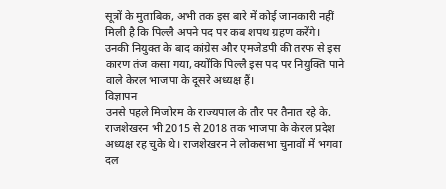सूत्रों के मुताबिक, अभी तक इस बारे में कोई जानकारी नहीं मिली है कि पिल्लै अपने पद पर कब शपथ ग्रहण करेंगे। उनकी नियुक्त के बाद कांग्रेस और एमजेडपी की तरफ से इस कारण तंज कसा गया, क्योंकि पिल्लै इस पद पर नियुक्ति पाने वाले केरल भाजपा के दूसरे अध्यक्ष हैं।
विज्ञापन
उनसे पहले मिजोरम के राज्यपाल के तौर पर तैनात रहे के. राजशेखरन भी 2015 से 2018 तक भाजपा के केरल प्रदेश अध्यक्ष रह चुके थे। राजशेखरन ने लोकसभा चुनावों में भगवा दल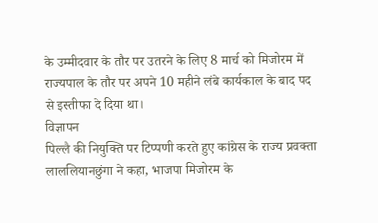के उम्मीदवार के तौर पर उतरने के लिए 8 मार्च को मिजोरम में राज्यपाल के तौर पर अपने 10 महीने लंबे कार्यकाल के बाद पद से इस्तीफा दे दिया था।
विज्ञापन
पिल्लै की नियुक्ति पर टिप्पणी करते हुए कांग्रेस के राज्य प्रवक्ता लाललियानछुंगा ने कहा, भाजपा मिजोरम के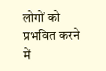लोगों को प्रभवित करने में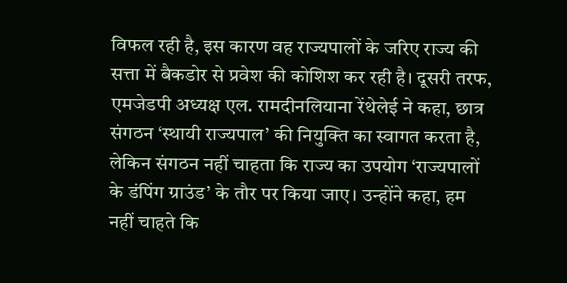विफल रही है, इस कारण वह राज्यपालों के जरिए राज्य की सत्ता में बैकडोर से प्रवेश की कोशिश कर रही है। दूसरी तरफ, एमजेडपी अध्यक्ष एल. रामदीनलियाना रेंथेलेई ने कहा, छात्र संगठन ‘स्थायी राज्यपाल’ की नियुक्ति का स्वागत करता है, लेकिन संगठन नहीं चाहता कि राज्य का उपयोग ‘राज्यपालों के डंपिंग ग्राउंड’ के तौर पर किया जाए। उन्होंने कहा, हम नहीं चाहते कि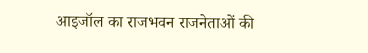आइजॉल का राजभवन राजनेताओं की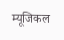म्यूजिकल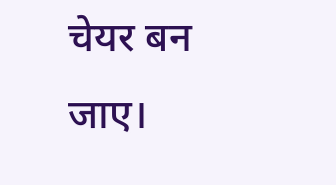चेयर बन जाए।